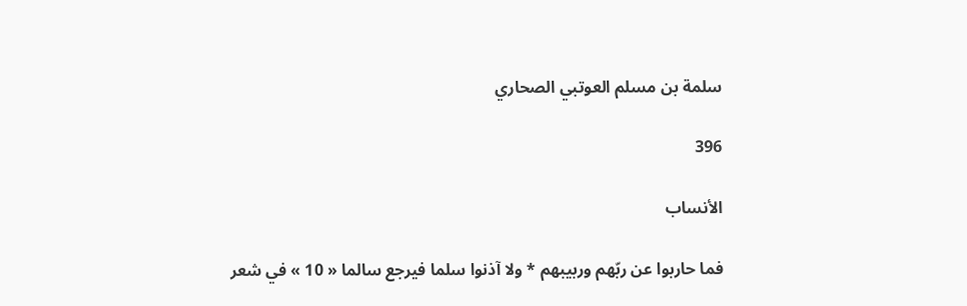سلمة بن مسلم العوتبي الصحاري

396

الأنساب

فما حاربوا عن ربّهم وربيبهم * ولا آذنوا سلما فيرجع سالما « 10 » في شعر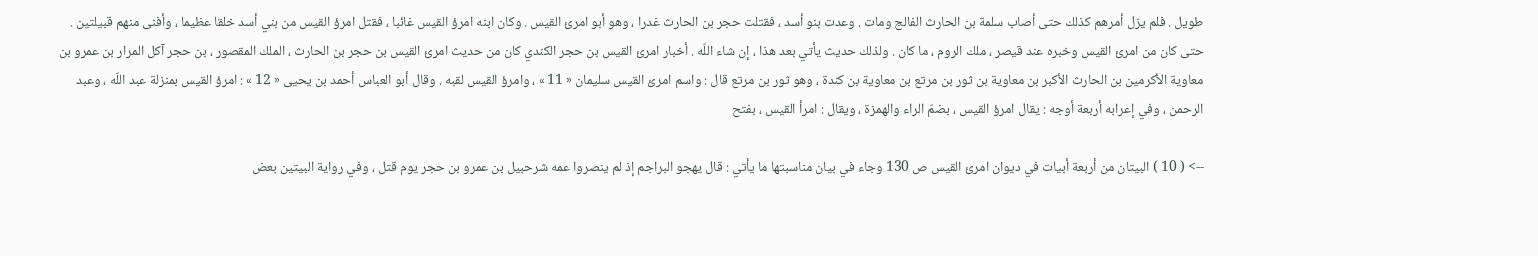طويل . فلم يزل أمرهم كذلك حتى أصاب سلمة بن الحارث الفالج ومات . وعدت بنو أسد ، فقتلت حجر بن الحارث غدرا ، وهو أبو امرئ القيس . وكان ابنه امرؤ القيس غائبا ، فقتل امرؤ القيس من بني أسد خلقا عظيما ، وأفنى منهم قبيلتين . حتى كان من امرئ القيس وخبره عند قيصر ، ملك الروم ، ما كان . ولذلك حديث يأتي بعد هذا ، إن شاء اللّه . أخبار امرئ القيس بن حجر الكندي كان من حديث امرئ القيس بن حجر بن الحارث ، الملك المقصور ، بن حجر آكل المرار بن عمرو بن معاوية الأكرمين بن الحارث الأكبر بن معاوية بن ثور بن مرتع بن معاوية بن كندة ، وهو ثور بن مرتع قال : واسم امرئ القيس سليمان « 11 » ، وامرؤ القيس لقبه . وقال أبو العباس أحمد بن يحيى « 12 » : امرؤ القيس بمنزلة عبد اللّه ، وعبد الرحمن ، وفي إعرابه أربعة أوجه : يقال امرؤ القيس ، بضمّ الراء والهمزة ، ويقال : امرأ القيس ، بفتح

--> ( 10 ) البيتان من أربعة أبيات في ديوان امرئ القيس ص 130 وجاء في بيان مناسبتها ما يأتي : قال يهجو البراجم إذ لم ينصروا عمه شرحبيل بن عمرو بن حجر يوم قتل ، وفي رواية البيتين بعض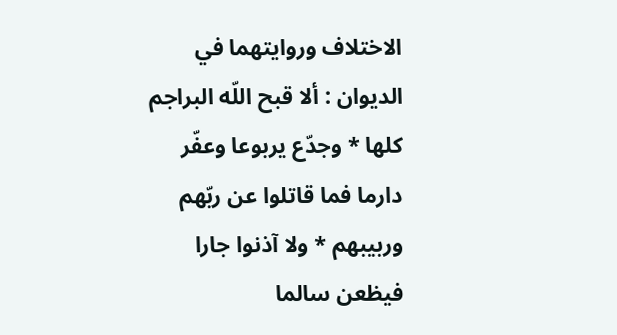الاختلاف وروايتهما في الديوان : ألا قبح اللّه البراجم كلها * وجدّع يربوعا وعفّر دارما فما قاتلوا عن ربّهم وربيبهم * ولا آذنوا جارا فيظعن سالما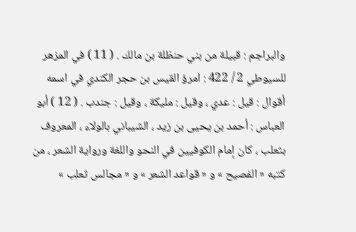والبراجم : قبيلة من بني حنظلة بن مالك . ( 11 ) في المزهر للسيوطي 2 / 422 : امرؤ القيس بن حجر الكندي في اسمه أقوال : قيل : عدي ، وقيل : مليكة ، وقيل : جندب . ( 12 ) أبو العباس : أحمد بن يحيى بن زيد ، الشيباني بالولاء ، المعروف بثعلب ، كان إمام الكوفيين في النحو واللغة ورواية الشعر ، من كتبه « الفصيح » و « قواعد الشعر » و « مجالس ثعلب »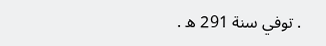. توفي سنة 291 ه .